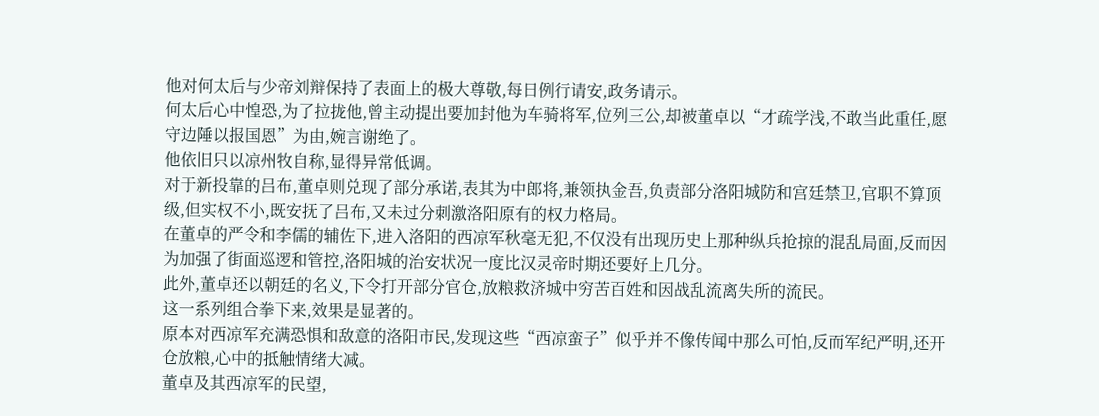他对何太后与少帝刘辩保持了表面上的极大尊敬,每日例行请安,政务请示。
何太后心中惶恐,为了拉拢他,曾主动提出要加封他为车骑将军,位列三公,却被董卓以“才疏学浅,不敢当此重任,愿守边陲以报国恩”为由,婉言谢绝了。
他依旧只以凉州牧自称,显得异常低调。
对于新投靠的吕布,董卓则兑现了部分承诺,表其为中郎将,兼领执金吾,负责部分洛阳城防和宫廷禁卫,官职不算顶级,但实权不小,既安抚了吕布,又未过分刺激洛阳原有的权力格局。
在董卓的严令和李儒的辅佐下,进入洛阳的西凉军秋毫无犯,不仅没有出现历史上那种纵兵抢掠的混乱局面,反而因为加强了街面巡逻和管控,洛阳城的治安状况一度比汉灵帝时期还要好上几分。
此外,董卓还以朝廷的名义,下令打开部分官仓,放粮救济城中穷苦百姓和因战乱流离失所的流民。
这一系列组合拳下来,效果是显著的。
原本对西凉军充满恐惧和敌意的洛阳市民,发现这些“西凉蛮子”似乎并不像传闻中那么可怕,反而军纪严明,还开仓放粮,心中的抵触情绪大减。
董卓及其西凉军的民望,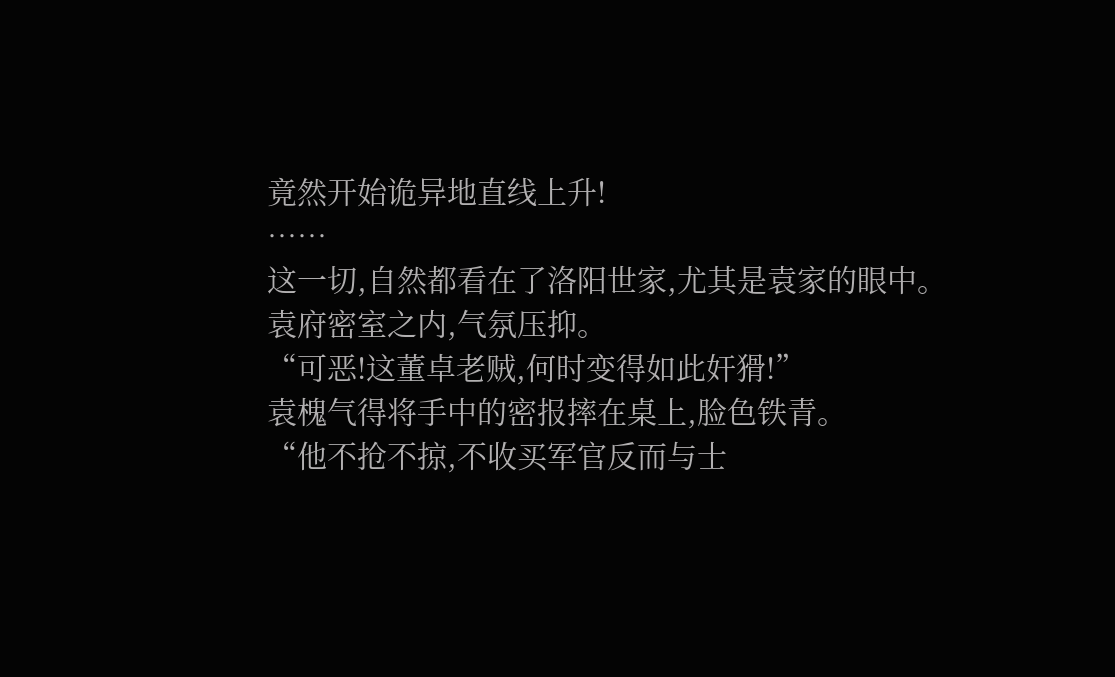竟然开始诡异地直线上升!
……
这一切,自然都看在了洛阳世家,尤其是袁家的眼中。
袁府密室之内,气氛压抑。
“可恶!这董卓老贼,何时变得如此奸猾!”
袁槐气得将手中的密报摔在桌上,脸色铁青。
“他不抢不掠,不收买军官反而与士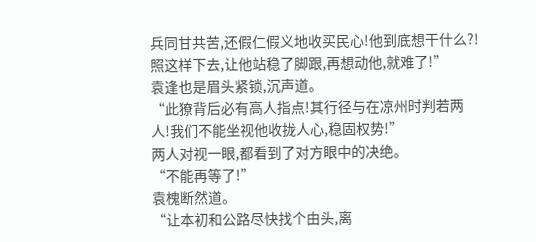兵同甘共苦,还假仁假义地收买民心!他到底想干什么?!照这样下去,让他站稳了脚跟,再想动他,就难了!”
袁逢也是眉头紧锁,沉声道。
“此獠背后必有高人指点!其行径与在凉州时判若两人!我们不能坐视他收拢人心,稳固权势!”
两人对视一眼,都看到了对方眼中的决绝。
“不能再等了!”
袁槐断然道。
“让本初和公路尽快找个由头,离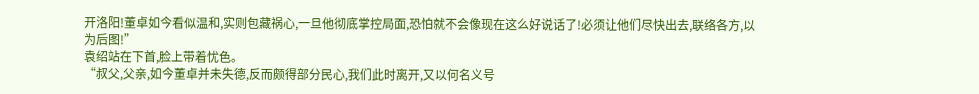开洛阳!董卓如今看似温和,实则包藏祸心,一旦他彻底掌控局面,恐怕就不会像现在这么好说话了!必须让他们尽快出去,联络各方,以为后图!”
袁绍站在下首,脸上带着忧色。
“叔父,父亲,如今董卓并未失德,反而颇得部分民心,我们此时离开,又以何名义号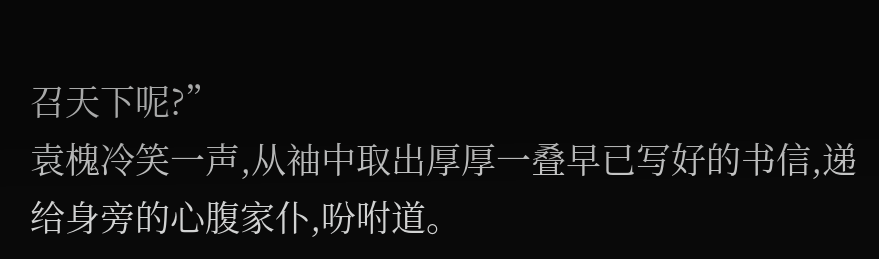召天下呢?”
袁槐冷笑一声,从袖中取出厚厚一叠早已写好的书信,递给身旁的心腹家仆,吩咐道。